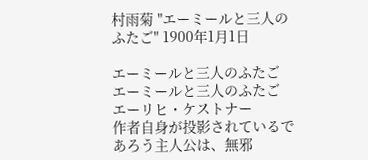村雨菊 "エーミールと三人のふたご" 1900年1月1日

エーミールと三人のふたご
エーミールと三人のふたご
エーリヒ・ケストナー
作者自身が投影されているであろう主人公は、無邪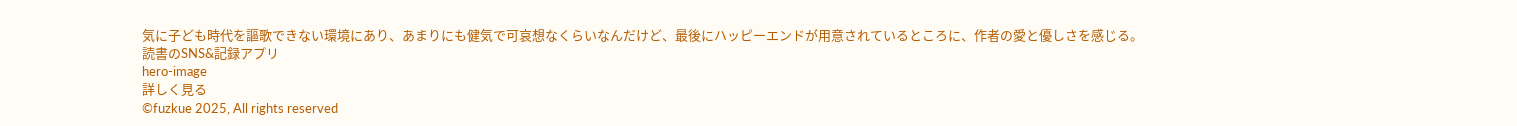気に子ども時代を謳歌できない環境にあり、あまりにも健気で可哀想なくらいなんだけど、最後にハッピーエンドが用意されているところに、作者の愛と優しさを感じる。
読書のSNS&記録アプリ
hero-image
詳しく見る
©fuzkue 2025, All rights reserved